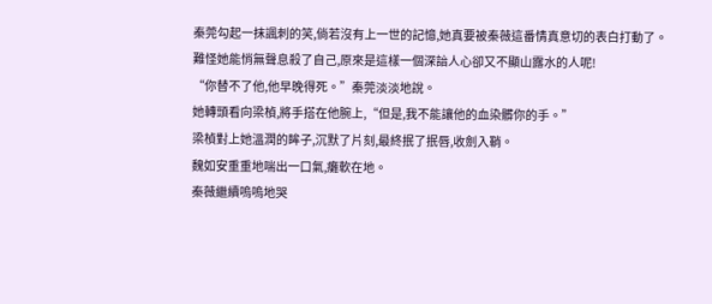秦莞勾起一抹諷刺的笑,倘若沒有上一世的記憶,她真要被秦薇這番情真意切的表白打動了。
難怪她能悄無聲息殺了自己,原來是這樣一個深諳人心卻又不顯山露水的人呢!
“你替不了他,他早晚得死。”秦莞淡淡地說。
她轉頭看向梁楨,將手搭在他腕上,“但是,我不能讓他的血染髒你的手。”
梁楨對上她溫潤的眸子,沉默了片刻,最終抿了抿唇,收劍入鞘。
魏如安重重地喘出一口氣,癱軟在地。
秦薇繼續嗚嗚地哭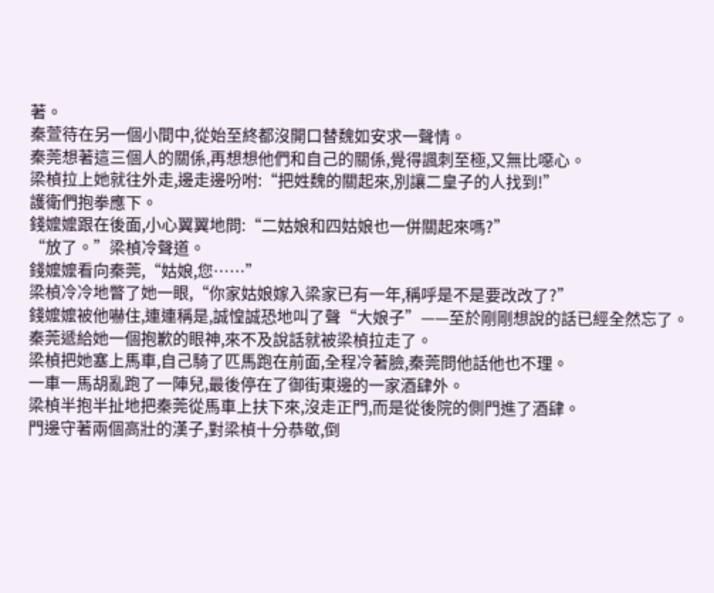著。
秦萱待在另一個小間中,從始至終都沒開口替魏如安求一聲情。
秦莞想著這三個人的關係,再想想他們和自己的關係,覺得諷刺至極,又無比噁心。
梁楨拉上她就往外走,邊走邊吩咐:“把姓魏的關起來,別讓二皇子的人找到!”
護衛們抱拳應下。
錢嬤嬤跟在後面,小心翼翼地問:“二姑娘和四姑娘也一併關起來嗎?”
“放了。”梁楨冷聲道。
錢嬤嬤看向秦莞,“姑娘,您……”
梁楨冷冷地瞥了她一眼,“你家姑娘嫁入梁家已有一年,稱呼是不是要改改了?”
錢嬤嬤被他嚇住,連連稱是,誠惶誠恐地叫了聲“大娘子”——至於剛剛想說的話已經全然忘了。
秦莞遞給她一個抱歉的眼神,來不及說話就被梁楨拉走了。
梁楨把她塞上馬車,自己騎了匹馬跑在前面,全程冷著臉,秦莞問他話他也不理。
一車一馬胡亂跑了一陣兒,最後停在了御街東邊的一家酒肆外。
梁楨半抱半扯地把秦莞從馬車上扶下來,沒走正門,而是從後院的側門進了酒肆。
門邊守著兩個高壯的漢子,對梁楨十分恭敬,倒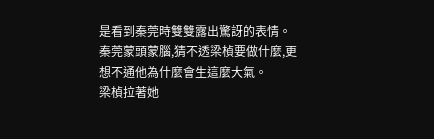是看到秦莞時雙雙露出驚訝的表情。
秦莞蒙頭蒙腦,猜不透梁楨要做什麼,更想不通他為什麼會生這麼大氣。
梁楨拉著她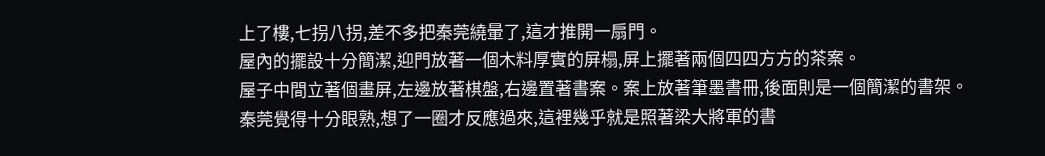上了樓,七拐八拐,差不多把秦莞繞暈了,這才推開一扇門。
屋內的擺設十分簡潔,迎門放著一個木料厚實的屏榻,屏上擺著兩個四四方方的茶案。
屋子中間立著個畫屏,左邊放著棋盤,右邊置著書案。案上放著筆墨書冊,後面則是一個簡潔的書架。
秦莞覺得十分眼熟,想了一圈才反應過來,這裡幾乎就是照著梁大將軍的書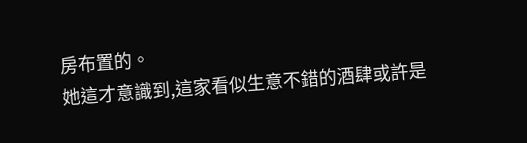房布置的。
她這才意識到,這家看似生意不錯的酒肆或許是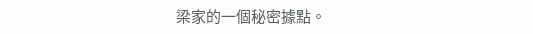梁家的一個秘密據點。